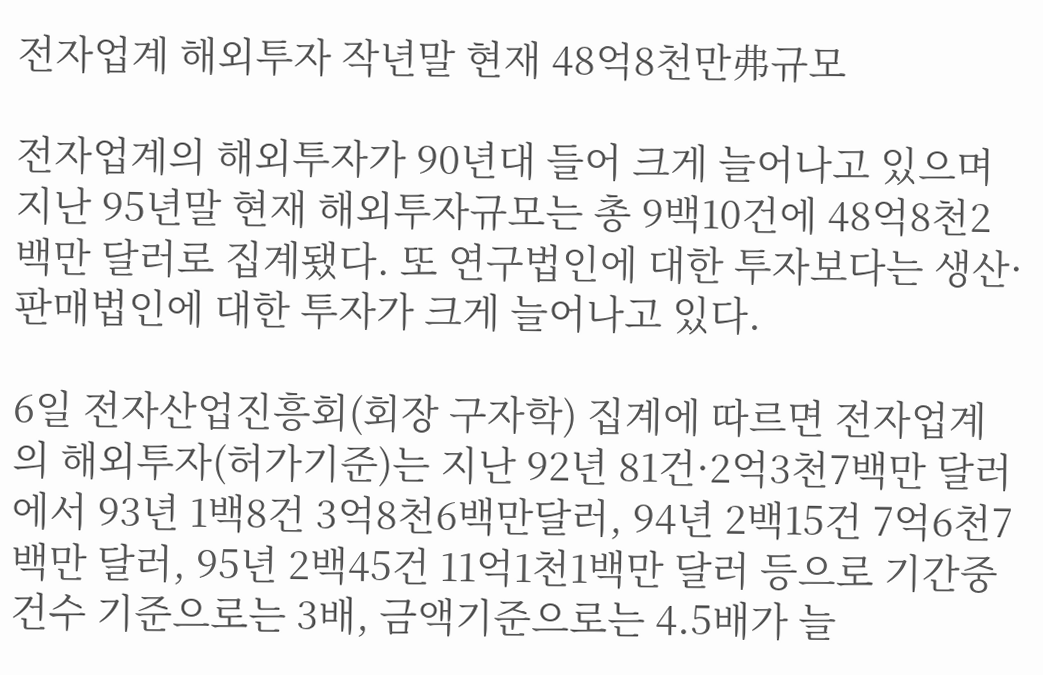전자업계 해외투자 작년말 현재 48억8천만弗규모

전자업계의 해외투자가 90년대 들어 크게 늘어나고 있으며 지난 95년말 현재 해외투자규모는 총 9백10건에 48억8천2백만 달러로 집계됐다. 또 연구법인에 대한 투자보다는 생산·판매법인에 대한 투자가 크게 늘어나고 있다.

6일 전자산업진흥회(회장 구자학) 집계에 따르면 전자업계의 해외투자(허가기준)는 지난 92년 81건·2억3천7백만 달러에서 93년 1백8건 3억8천6백만달러, 94년 2백15건 7억6천7백만 달러, 95년 2백45건 11억1천1백만 달러 등으로 기간중 건수 기준으로는 3배, 금액기준으로는 4.5배가 늘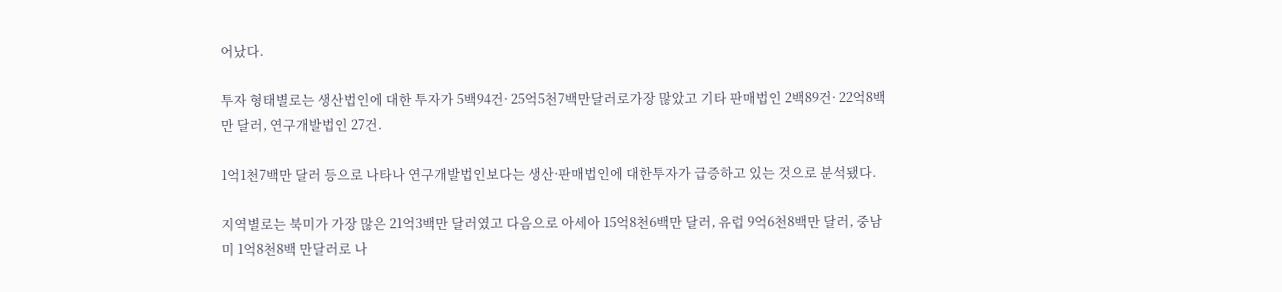어났다.

투자 형태별로는 생산법인에 대한 투자가 5백94건· 25억5천7백만달러로가장 많았고 기타 판매법인 2백89건· 22억8백만 달러, 연구개발법인 27건.

1억1천7백만 달러 등으로 나타나 연구개발법인보다는 생산·판매법인에 대한투자가 급증하고 있는 것으로 분석됐다.

지역별로는 북미가 가장 많은 21억3백만 달러였고 다음으로 아세아 15억8천6백만 달러, 유럽 9억6천8백만 달러, 중남미 1억8천8백 만달러로 나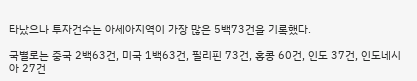타났으나 투자건수는 아세아지역이 가장 많은 5백73건을 기록했다.

국별로는 중국 2백63건, 미국 1백63건, 필리핀 73건, 홍콩 60건, 인도 37건, 인도네시아 27건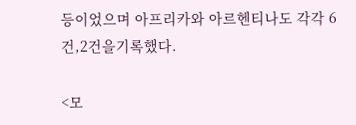등이었으며 아프리카와 아르헨티나도 각각 6건,2건을기록했다.

<모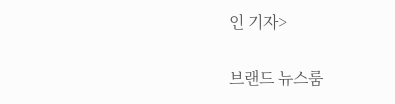인 기자>

브랜드 뉴스룸